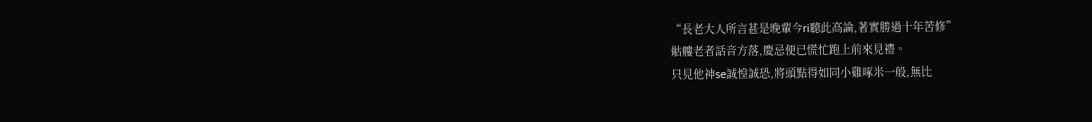“長老大人所言甚是晚輩今ri聽此高論,著實勝過十年苦修”
骷髏老者話音方落,慶忌便已慌忙跑上前來見禮。
只見他神se誠惶誠恐,將頭點得如同小雞啄米一般,無比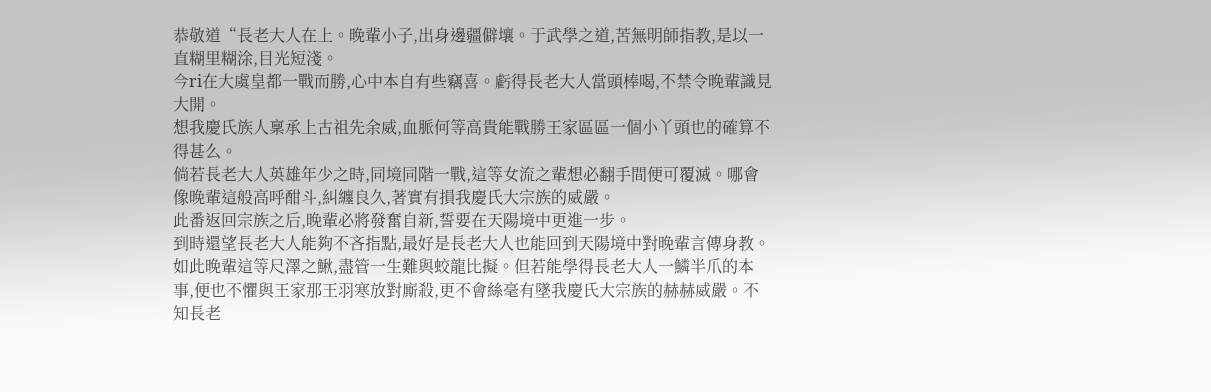恭敬道“長老大人在上。晚輩小子,出身邊疆僻壤。于武學之道,苦無明師指教,是以一直糊里糊涂,目光短淺。
今ri在大虞皇都一戰而勝,心中本自有些竊喜。虧得長老大人當頭棒喝,不禁令晚輩識見大開。
想我慶氏族人稟承上古祖先余威,血脈何等高貴能戰勝王家區區一個小丫頭也的確算不得甚么。
倘若長老大人英雄年少之時,同境同階一戰,這等女流之輩想必翻手間便可覆滅。哪會像晚輩這般高呼酣斗,糾纏良久,著實有損我慶氏大宗族的威嚴。
此番返回宗族之后,晚輩必將發奮自新,誓要在天陽境中更進一步。
到時還望長老大人能夠不吝指點,最好是長老大人也能回到天陽境中對晚輩言傳身教。
如此晚輩這等尺澤之鰍,盡管一生難與蛟龍比擬。但若能學得長老大人一鱗半爪的本事,便也不懼與王家那王羽寒放對廝殺,更不會絲毫有墜我慶氏大宗族的赫赫威嚴。不知長老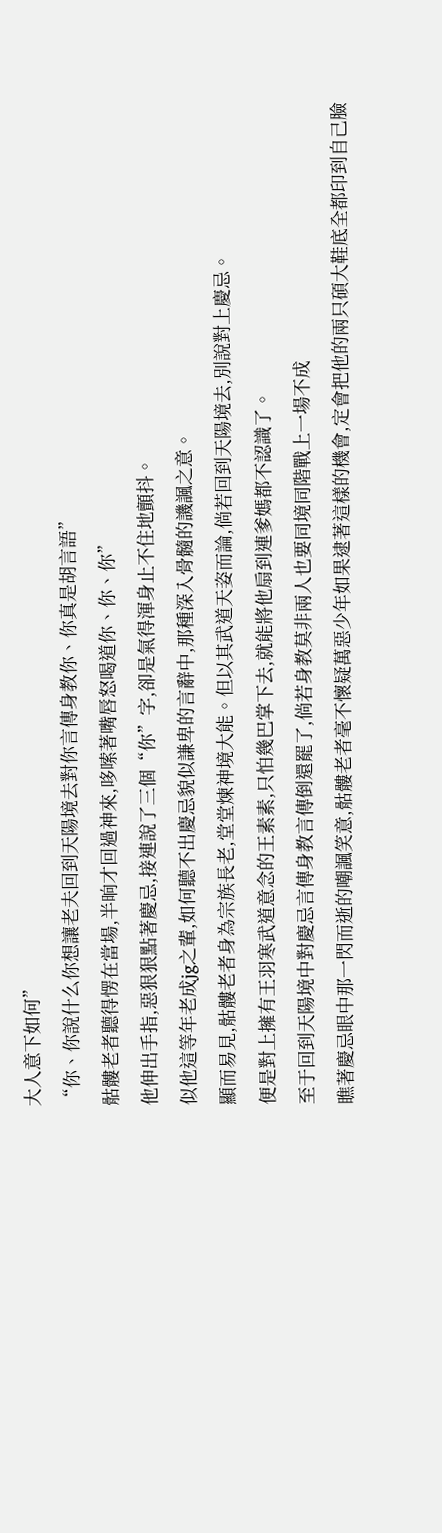大人意下如何”
“你、你說什么你想讓老夫回到天陽境去對你言傳身教你、你真是胡言語”
骷髏老者聽得愣在當場,半晌才回過神來,哆嗦著嘴唇怒喝道你、你、你”
他伸出手指,惡狠狠點著慶忌,接連說了三個“你”字,卻是氣得渾身止不住地顫抖。
似他這等年老成jg之輩,如何聽不出慶忌貌似謙卑的言辭中,那種深入骨髓的譏諷之意。
顯而易見,骷髏老者身為宗族長老,堂堂煉神境大能。但以其武道天姿而論,倘若回到天陽境去,別說對上慶忌。
便是對上擁有王羽寒武道意念的王素素,只怕幾巴掌下去,就能將他扇到連爹媽都不認識了。
至于回到天陽境中對慶忌言傳身教言傳倒還罷了,倘若身教莫非兩人也要同境同階戰上一場不成
瞧著慶忌眼中那一閃而逝的嘲諷笑意,骷髏老者毫不懷疑萬惡少年如果逮著這樣的機會,定會把他的兩只碩大鞋底全都印到自己臉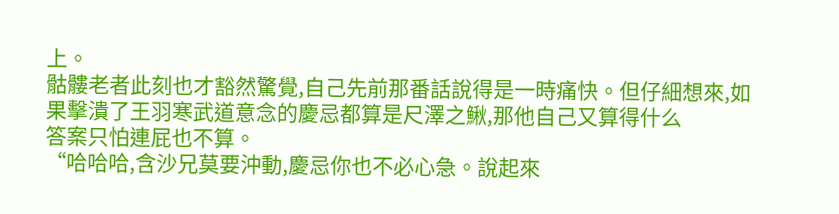上。
骷髏老者此刻也才豁然驚覺,自己先前那番話說得是一時痛快。但仔細想來,如果擊潰了王羽寒武道意念的慶忌都算是尺澤之鰍,那他自己又算得什么
答案只怕連屁也不算。
“哈哈哈,含沙兄莫要沖動,慶忌你也不必心急。說起來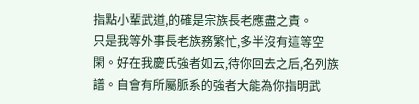指點小輩武道,的確是宗族長老應盡之責。
只是我等外事長老族務繁忙,多半沒有這等空閑。好在我慶氏強者如云,待你回去之后,名列族譜。自會有所屬脈系的強者大能為你指明武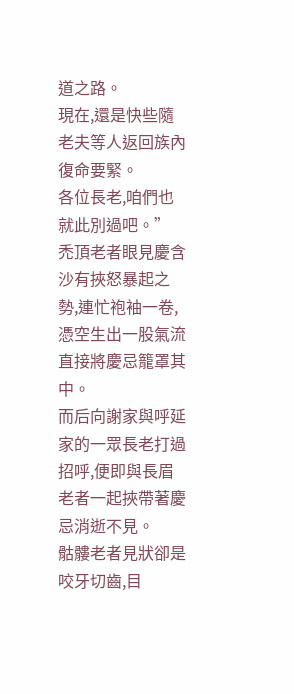道之路。
現在,還是快些隨老夫等人返回族內復命要緊。
各位長老,咱們也就此別過吧。”
禿頂老者眼見慶含沙有挾怒暴起之勢,連忙袍袖一卷,憑空生出一股氣流直接將慶忌籠罩其中。
而后向謝家與呼延家的一眾長老打過招呼,便即與長眉老者一起挾帶著慶忌消逝不見。
骷髏老者見狀卻是咬牙切齒,目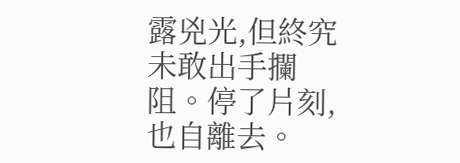露兇光,但終究未敢出手攔阻。停了片刻,也自離去。